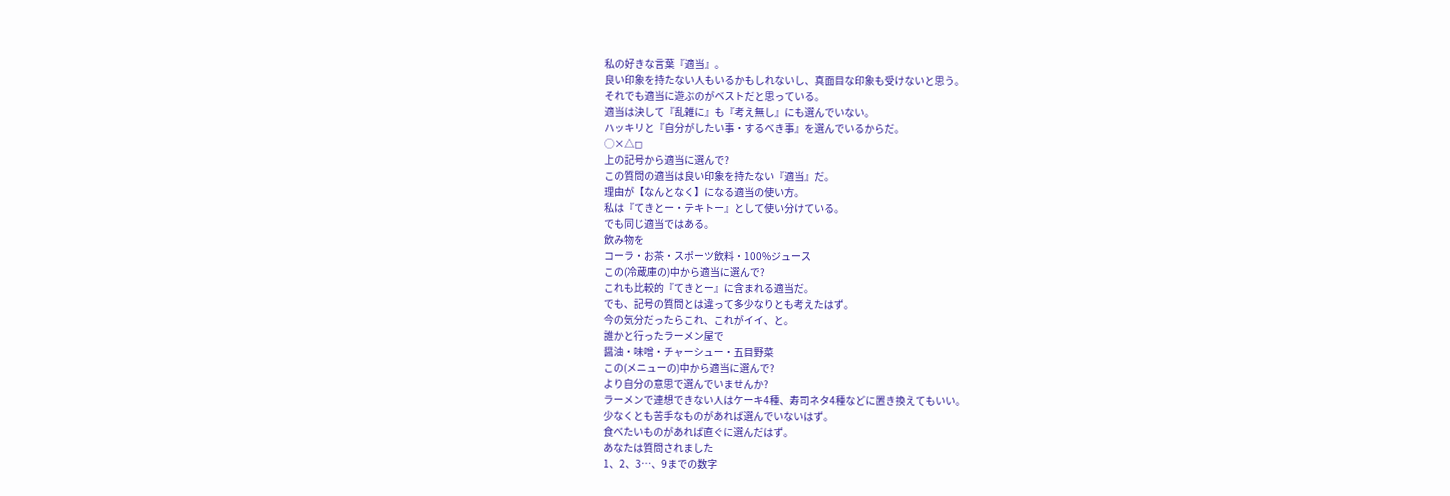私の好きな言葉『適当』。
良い印象を持たない人もいるかもしれないし、真面目な印象も受けないと思う。
それでも適当に遊ぶのがベストだと思っている。
適当は決して『乱雑に』も『考え無し』にも選んでいない。
ハッキリと『自分がしたい事・するべき事』を選んでいるからだ。
◯×△◻
上の記号から適当に選んで?
この質問の適当は良い印象を持たない『適当』だ。
理由が【なんとなく】になる適当の使い方。
私は『てきとー・テキトー』として使い分けている。
でも同じ適当ではある。
飲み物を
コーラ・お茶・スポーツ飲料・100%ジュース
この(冷蔵庫の)中から適当に選んで?
これも比較的『てきとー』に含まれる適当だ。
でも、記号の質問とは違って多少なりとも考えたはず。
今の気分だったらこれ、これがイイ、と。
誰かと行ったラーメン屋で
醤油・味噌・チャーシュー・五目野菜
この(メニューの)中から適当に選んで?
より自分の意思で選んでいませんか?
ラーメンで連想できない人はケーキ4種、寿司ネタ4種などに置き換えてもいい。
少なくとも苦手なものがあれば選んでいないはず。
食べたいものがあれば直ぐに選んだはず。
あなたは質問されました
1、2、3…、9までの数字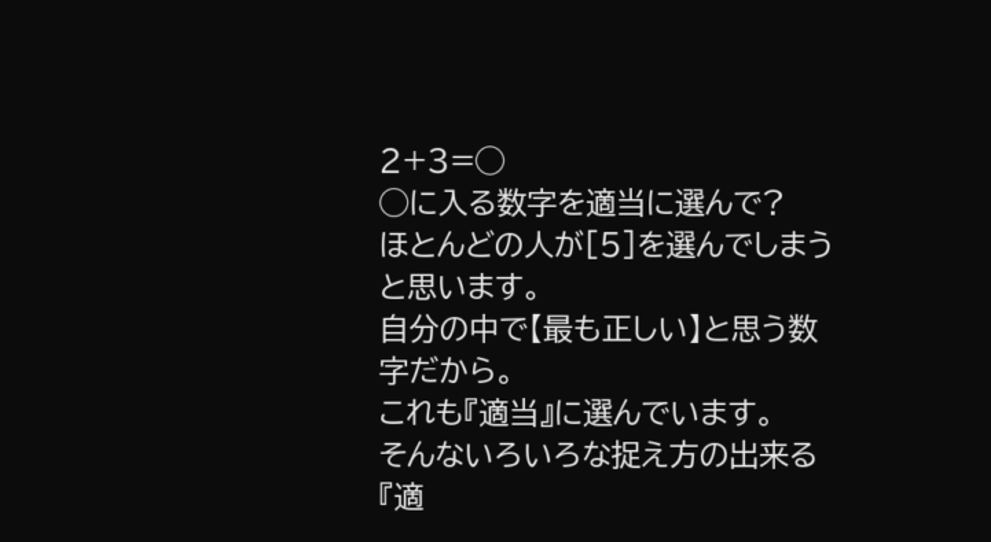2+3=◯
◯に入る数字を適当に選んで?
ほとんどの人が[5]を選んでしまうと思います。
自分の中で【最も正しい】と思う数字だから。
これも『適当』に選んでいます。
そんないろいろな捉え方の出来る『適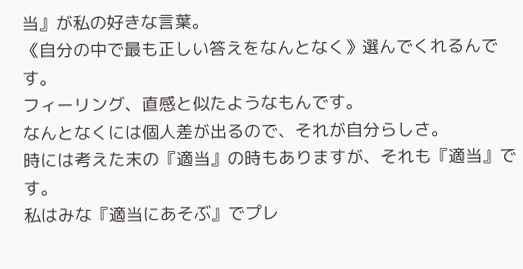当』が私の好きな言葉。
《自分の中で最も正しい答えをなんとなく》選んでくれるんです。
フィーリング、直感と似たようなもんです。
なんとなくには個人差が出るので、それが自分らしさ。
時には考えた末の『適当』の時もありますが、それも『適当』です。
私はみな『適当にあそぶ』でプレ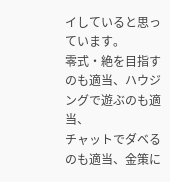イしていると思っています。
零式・絶を目指すのも適当、ハウジングで遊ぶのも適当、
チャットでダベるのも適当、金策に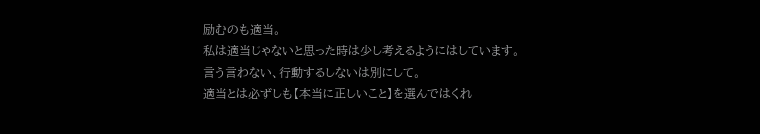励むのも適当。
私は適当じゃないと思った時は少し考えるようにはしています。
言う言わない、行動するしないは別にして。
適当とは必ずしも【本当に正しいこと】を選んではくれ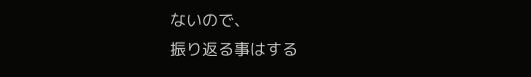ないので、
振り返る事はする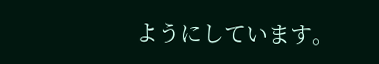ようにしています。